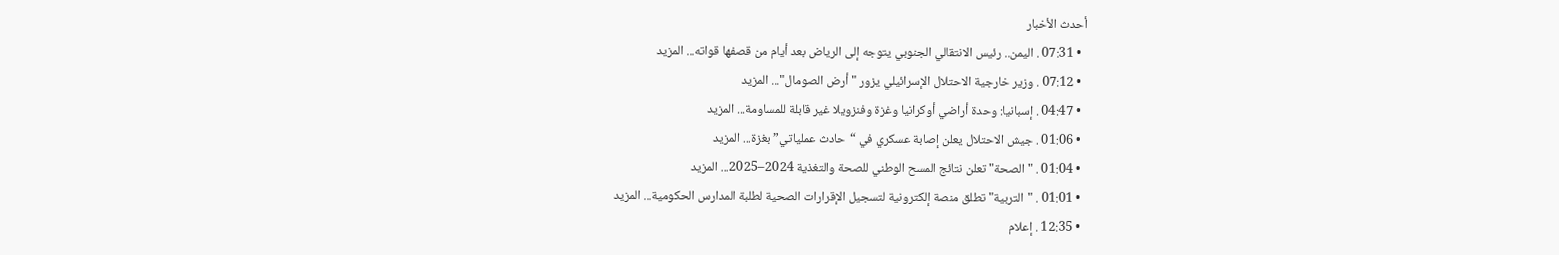أحدث الأخبار
  • 07:31 . اليمن.. رئيس الانتقالي الجنوبي يتوجه إلى الرياض بعد أيام من قصفها قواته... المزيد
  • 07:12 . وزير خارجية الاحتلال الإسرائيلي يزور "أرض الصومال"... المزيد
  • 04:47 . إسبانيا: وحدة أراضي أوكرانيا وغزة وفنزويلا غير قابلة للمساومة... المزيد
  • 01:06 . جيش الاحتلال يعلن إصابة عسكري في “حادث عملياتي” بغزة... المزيد
  • 01:04 . "الصحة" تعلن نتائج المسح الوطني للصحة والتغذية 2024–2025... المزيد
  • 01:01 . "التربية" تطلق منصة إلكترونية لتسجيل الإقرارات الصحية لطلبة المدارس الحكومية... المزيد
  • 12:35 . إعلام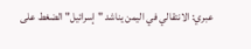عبري: الانتقالي في اليمن يناشد "إسرائيل" الضغط على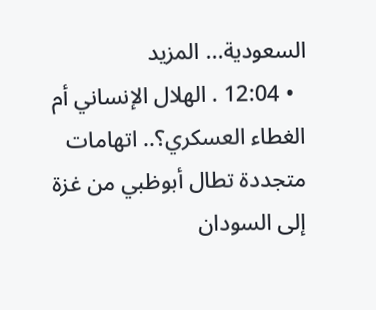السعودية... المزيد
  • 12:04 . الهلال الإنساني أم الغطاء العسكري؟.. اتهامات متجددة تطال أبوظبي من غزة إلى السودان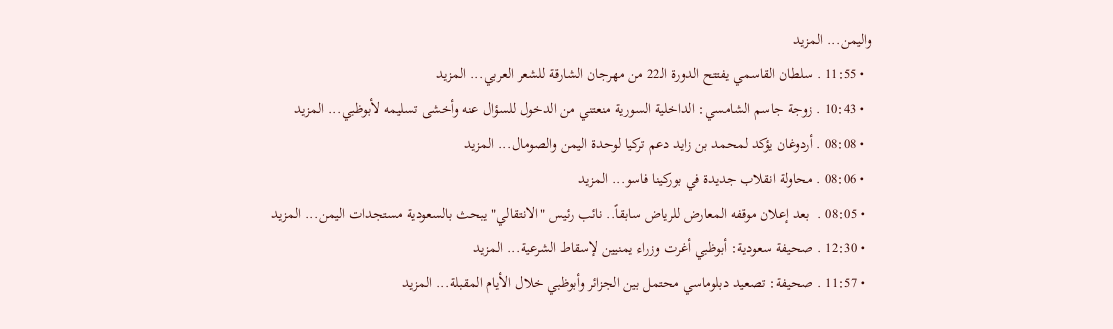واليمن... المزيد
  • 11:55 . سلطان القاسمي يفتتح الدورة الـ22 من مهرجان الشارقة للشعر العربي... المزيد
  • 10:43 . زوجة جاسم الشامسي: الداخلية السورية منعتني من الدخول للسؤال عنه وأخشى تسليمه لأبوظبي... المزيد
  • 08:08 . أردوغان يؤكد لمحمد بن زايد دعم تركيا لوحدة اليمن والصومال... المزيد
  • 08:06 . محاولة انقلاب جديدة في بوركينا فاسو... المزيد
  • 08:05 .  بعد إعلان موقفه المعارض للرياض سابقاً.. نائب رئيس "الانتقالي" يبحث بالسعودية مستجدات اليمن... المزيد
  • 12:30 . صحيفة سعودية: أبوظبي أغرت وزراء يمنيين لإسقاط الشرعية... المزيد
  • 11:57 . صحيفة: تصعيد دبلوماسي محتمل بين الجزائر وأبوظبي خلال الأيام المقبلة... المزيد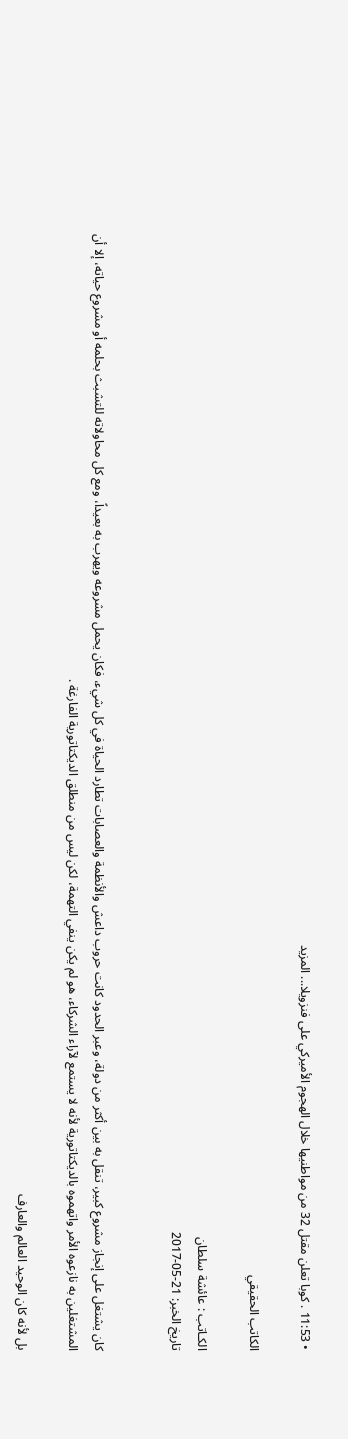• 11:53 . كوبا تعلن مقتل 32 من مواطنيها خلال الهجوم الأميركي على فنزويلا... المزيد

الكاتب الحقيقي

الكـاتب : عائشة سلطان
تاريخ الخبر: 21-05-2017


كان يشتغل على إنجاز مشروع كبير، تنقل به بين أكثر من دولة، وعبر الحدود كانت حروب داعش والأنظمة والعصابات تطارد الحياة في كل شيء، فكان يحمل مشروعه ويهرب به بعيداً، ومع كل محاولاته للتشبث بحلمه أو مشروع حياته، إلا أن المشتغلين به نازعوه الأمر واتهموه بالديكتاتورية لأنه لا يستمع لآراء الشركاء، هو لم يكن ينفي التهمة، لكن ليس من منطلق الديكتاتورية الفارغة .

بل لأنه كان الوحيد العالم والعارف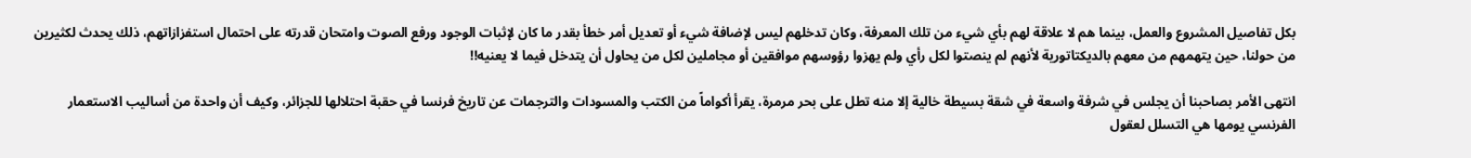بكل تفاصيل المشروع والعمل، بينما هم لا علاقة لهم بأي شيء من تلك المعرفة، وكان تدخلهم ليس لإضافة شيء أو تعديل أمر خطأ بقدر ما كان لإثبات الوجود ورفع الصوت وامتحان قدرته على احتمال استفزازاتهم، ذلك يحدث لكثيرين من حولنا، حين يتهمهم من معهم بالديكتاتورية لأنهم لم ينصتوا لكل رأي ولم يهزوا رؤوسهم موافقين أو مجاملين لكل من يحاول أن يتدخل فيما لا يعنيه!!

انتهى الأمر بصاحبنا أن يجلس في شرفة واسعة في شقة بسيطة خالية إلا منه تطل على بحر مرمرة، يقرأ أكواماً من الكتب والمسودات والترجمات عن تاريخ فرنسا في حقبة احتلالها للجزائر، وكيف أن واحدة من أساليب الاستعمار الفرنسي يومها هي التسلل لعقول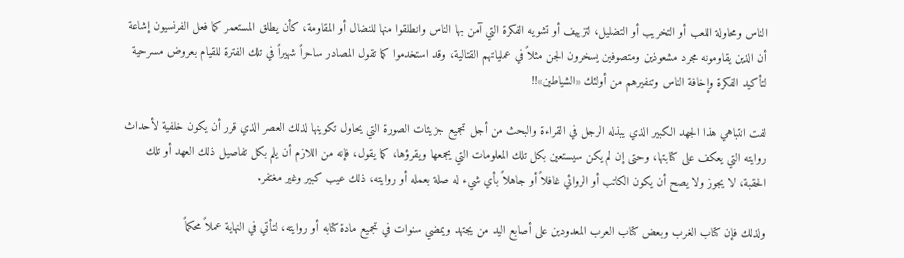الناس ومحاولة اللعب أو التخريب أو التضليل، لتزييف أو تشويه الفكرة التي آمن بها الناس وانطلقوا منها للنضال أو المقاومة، كأن يطلق المستعمر كما فعل الفرنسيون إشاعة أن الذين يقاومونه مجرد مشعوذين ومتصوفين يسخرون الجن مثلاً في عملياتهم القتالية، وقد استخدموا كما تقول المصادر ساحراً شهيراً في تلك الفترة للقيام بعروض مسرحية لتأكيد الفكرة وإخافة الناس وتنفيرهم من أولئك «الشياطين»!!

لفت انتباهي هذا الجهد الكبير الذي يبذله الرجل في القراءة والبحث من أجل تجميع جزيئات الصورة التي يحاول تكوينها لذلك العصر الذي قرر أن يكون خلفية لأحداث روايته التي يعكف على كتابتها، وحتى إن لم يكن سيستعين بكل تلك المعلومات التي يجمعها ويقرؤها، كما يقول، فإنه من اللازم أن يلم بكل تفاصيل ذلك العهد أو تلك الحقبة، لا يجوز ولا يصح أن يكون الكاتب أو الروائي غافلاً أو جاهلاً بأي شيء له صلة بعمله أو روايته، ذلك عيب كبير وغير مغتفر.

ولذلك فإن كتاب الغرب وبعض كتاب العرب المعدودين على أصابع اليد من يجتهد ويمضي سنوات في تجميع مادة كتابه أو روايته، لتأتي في النهاية عملاً محكماً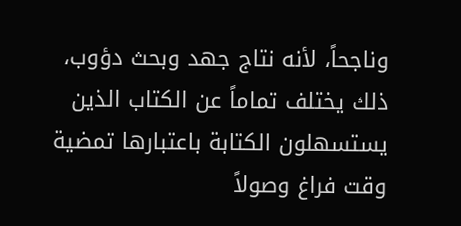وناجحاً، لأنه نتاج جهد وبحث دؤوب، ذلك يختلف تماماً عن الكتاب الذين يستسهلون الكتابة باعتبارها تمضية وقت فراغ وصولاً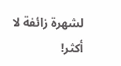لشهرة زائفة لا أكثر!